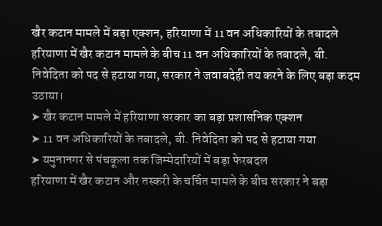खैर कटान मामले में बड़ा एक्शन, हरियाणा में 11 वन अधिकारियों के तबादले
हरियाणा में खैर कटान मामले के बीच 11 वन अधिकारियों के तबादले, बी. निवेदिता को पद से हटाया गया, सरकार ने जवाबदेही तय करने के लिए बड़ा कदम उठाया।
➤ खैर कटान मामले में हरियाणा सरकार का बड़ा प्रशासनिक एक्शन
➤ 11 वन अधिकारियों के तबादले, बी. निवेदिता को पद से हटाया गया
➤ यमुनानगर से पंचकूला तक जिम्मेदारियों में बड़ा फेरबदल
हरियाणा में खैर कटान और तस्करी के चर्चित मामले के बीच सरकार ने बड़ा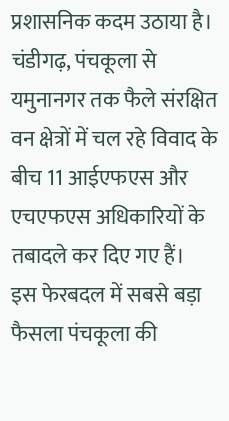प्रशासनिक कदम उठाया है। चंडीगढ़, पंचकूला से यमुनानगर तक फैले संरक्षित वन क्षेत्रों में चल रहे विवाद के बीच 11 आईएफएस और एचएफएस अधिकारियों के तबादले कर दिए गए हैं।
इस फेरबदल में सबसे बड़ा फैसला पंचकूला की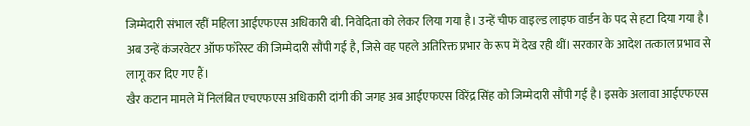जिम्मेदारी संभाल रहीं महिला आईएफएस अधिकारी बी. निवेदिता को लेकर लिया गया है। उन्हें चीफ वाइल्ड लाइफ वार्डन के पद से हटा दिया गया है। अब उन्हें कंजरवेटर ऑफ फॉरेस्ट की जिम्मेदारी सौंपी गई है, जिसे वह पहले अतिरिक्त प्रभार के रूप में देख रही थीं। सरकार के आदेश तत्काल प्रभाव से लागू कर दिए गए हैं।
खैर कटान मामले में निलंबित एचएफएस अधिकारी दांगी की जगह अब आईएफएस विरेंद्र सिंह को जिम्मेदारी सौंपी गई है। इसके अलावा आईएफएस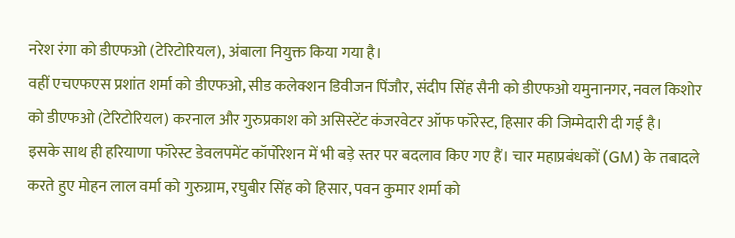नरेश रंगा को डीएफओ (टेरिटोरियल), अंबाला नियुक्त किया गया है।
वहीं एचएफएस प्रशांत शर्मा को डीएफओ, सीड कलेक्शन डिवीजन पिंजौर, संदीप सिंह सैनी को डीएफओ यमुनानगर, नवल किशोर को डीएफओ (टेरिटोरियल) करनाल और गुरुप्रकाश को असिस्टेंट कंजरवेटर ऑफ फॉरेस्ट, हिसार की जिम्मेदारी दी गई है।
इसके साथ ही हरियाणा फॉरेस्ट डेवलपमेंट कॉर्पोरेशन में भी बड़े स्तर पर बदलाव किए गए हैं। चार महाप्रबंधकों (GM) के तबादले करते हुए मोहन लाल वर्मा को गुरुग्राम, रघुबीर सिंह को हिसार, पवन कुमार शर्मा को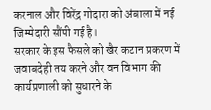करनाल और विरेंद्र गोदारा को अंबाला में नई जिम्मेदारी सौंपी गई है।
सरकार के इस फैसले को खैर कटान प्रकरण में जवाबदेही तय करने और वन विभाग की कार्यप्रणाली को सुधारने के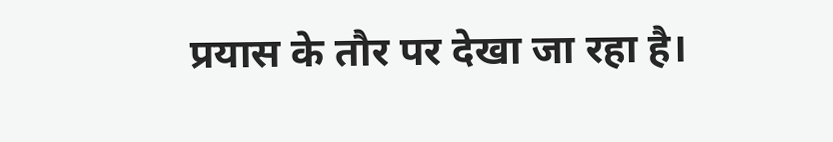प्रयास के तौर पर देखा जा रहा है।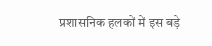प्रशासनिक हलकों में इस बड़े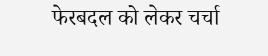फेरबदल को लेकर चर्चा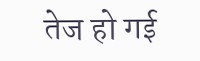तेज हो गई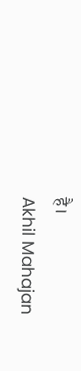है।
Akhil Mahajan